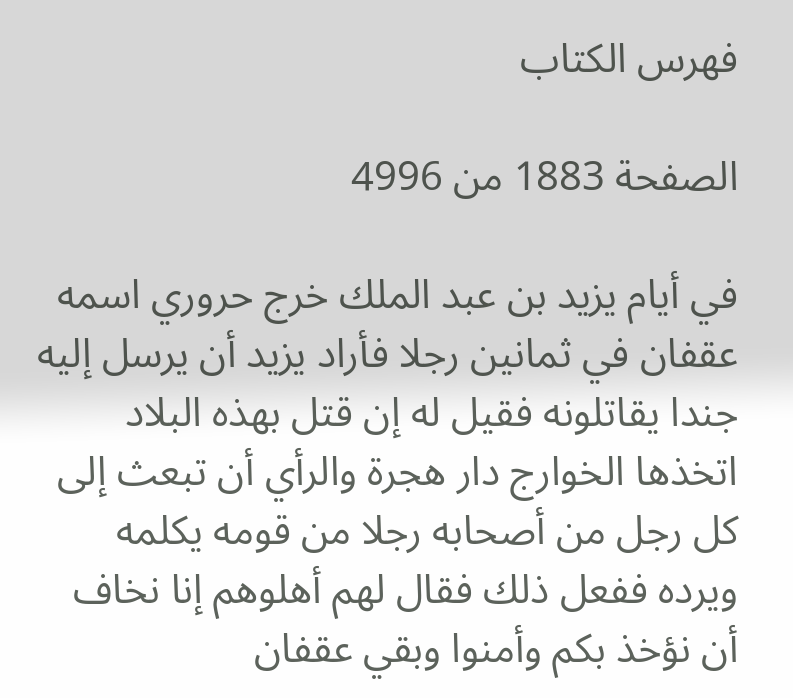فهرس الكتاب

الصفحة 1883 من 4996

في أيام يزيد بن عبد الملك خرج حروري اسمه عقفان في ثمانين رجلا فأراد يزيد أن يرسل إليه جندا يقاتلونه فقيل له إن قتل بهذه البلاد اتخذها الخوارج دار هجرة والرأي أن تبعث إلى كل رجل من أصحابه رجلا من قومه يكلمه ويرده ففعل ذلك فقال لهم أهلوهم إنا نخاف أن نؤخذ بكم وأمنوا وبقي عقفان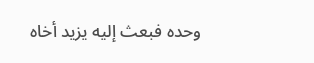وحده فبعث إليه يزيد أخاه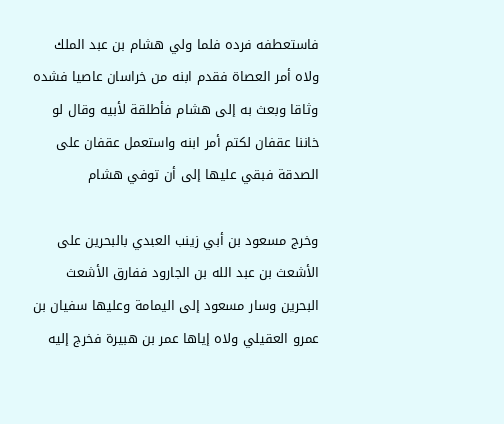فاستعطفه فرده فلما ولي هشام بن عبد الملك ولاه أمر العصاة فقدم ابنه من خراسان عاصيا فشده وثاقا وبعث به إلى هشام فأطلقة لأبيه وقال لو خاننا عقفان لكتم أمر ابنه واستعمل عقفان على الصدقة فبقي عليها إلى أن توفي هشام

وخرج مسعود بن أبي زينب العبدي بالبحرين على الأشعث بن عبد الله بن الجارود ففارق الأشعث البحرين وسار مسعود إلى اليمامة وعليها سفيان بن عمرو العقيلي ولاه إياها عمر بن هبيرة فخرج إليه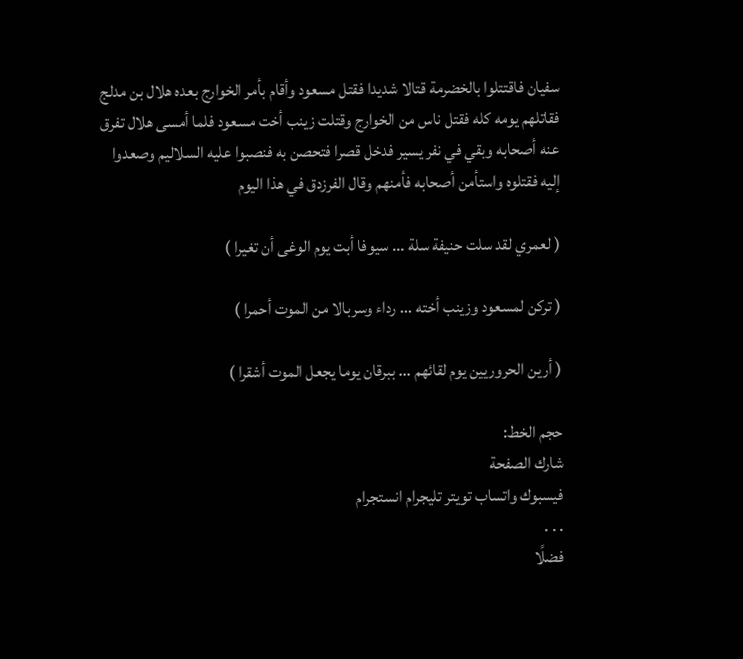سفيان فاقتتلوا بالخضرمة قتالا شديدا فقتل مسعود وأقام بأمر الخوارج بعده هلال بن مدلج فقاتلهم يومه كله فقتل ناس من الخوارج وقتلت زينب أخت مسعود فلما أمسى هلال تفرق عنه أصحابه وبقي في نفر يسير فدخل قصرا فتحصن به فنصبوا عليه السلاليم وصعدوا إليه فقتلوه واستأمن أصحابه فأمنهم وقال الفرزدق في هذا اليوم

( لعمري لقد سلت حنيفة سلة ... سيوفا أبت يوم الوغى أن تغيرا )

( تركن لمسعود وزينب أخته ... رداء وسربالا من الموت أحمرا )

( أرين الحروريين يوم لقائهم ... ببرقان يوما يجعل الموت أشقرا )

حجم الخط:
شارك الصفحة
فيسبوك واتساب تويتر تليجرام انستجرام
. . .
فضلًا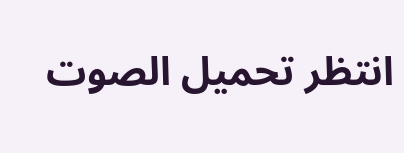انتظر تحميل الصوت